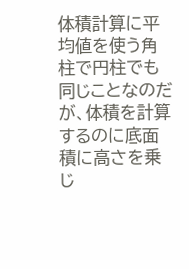体積計算に平均値を使う角柱で円柱でも同じことなのだが、体積を計算するのに底面積に高さを乗じ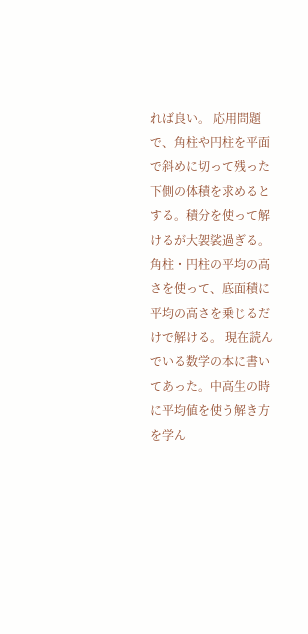れば良い。 応用問題で、角柱や円柱を平面で斜めに切って残った下側の体積を求めるとする。積分を使って解けるが大袈裟過ぎる。角柱・円柱の平均の高さを使って、底面積に平均の高さを乗じるだけで解ける。 現在読んでいる数学の本に書いてあった。中高生の時に平均値を使う解き方を学ん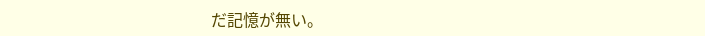だ記憶が無い。